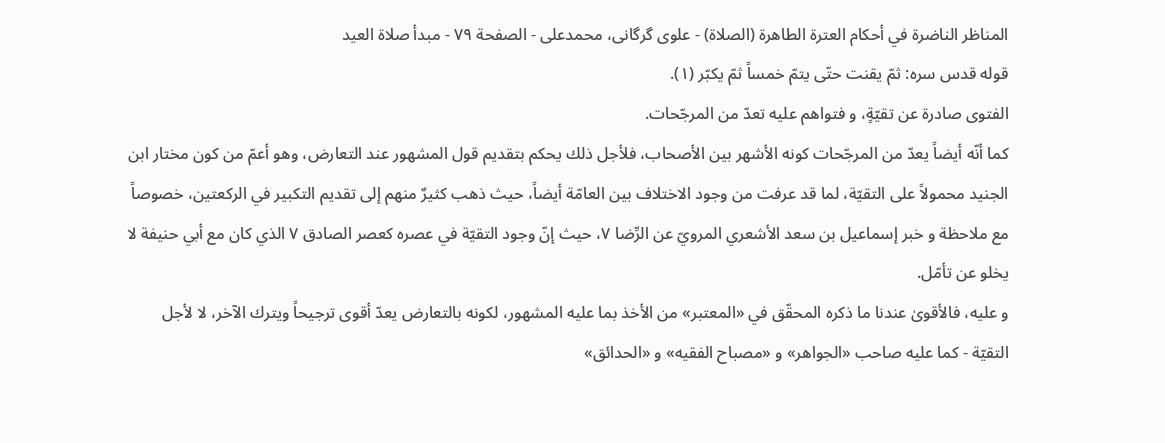المناظر الناضرة في أحکام العترة الطاهرة (الصلاة) - علوی گرگانی، محمدعلی - الصفحة ٧٩ - مبدأ صلاة العيد
قوله قدس سره: ثمّ يقنت حتّى يتمّ خمساً ثمّ يكبّر (١).
الفتوى صادرة عن تقيّةٍ، و فتواهم عليه تعدّ من المرجّحات.
كما أنّه أيضاً يعدّ من المرجّحات كونه الأشهر بين الأصحاب، فلأجل ذلك يحكم بتقديم قول المشهور عند التعارض، وهو أعمّ من كون مختار ابن الجنيد محمولاً على التقيّة، لما قد عرفت من وجود الاختلاف بين العامّة أيضاً، حيث ذهب كثيرٌ منهم إلى تقديم التكبير في الركعتين، خصوصاً مع ملاحظة و خبر إسماعيل بن سعد الأشعري المرويّ عن الرِّضا ٧، حيث إنّ وجود التقيّة في عصره كعصر الصادق ٧ الذي كان مع أبي حنيفة لا يخلو عن تأمّل.
و عليه، فالأقوىٰ عندنا ما ذكره المحقّق في «المعتبر» من الأخذ بما عليه المشهور، لكونه بالتعارض يعدّ أقوى ترجيحاً ويترك الآخر، لا لأجل التقيّة - كما عليه صاحب «الجواهر» و «مصباح الفقيه» و «الحدائق»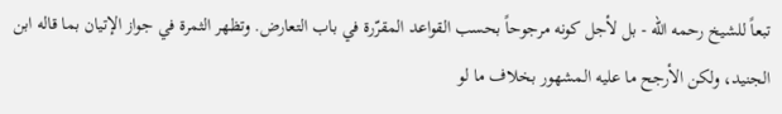تبعاً للشيخ رحمه الله - بل لأجل كونه مرجوحاً بحسب القواعد المقرّرة في باب التعارض. وتظهر الثمرة في جواز الإتيان بما قاله ابن الجنيد، ولكن الأرجح ما عليه المشهور بخلاف ما لو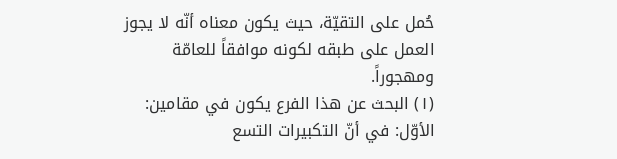حُمل على التقيّة، حيث يكون معناه أنّه لا يجوز العمل على طبقه لكونه موافقاً للعامّة ومهجوراً.
(١) البحث عن هذا الفرع يكون في مقامين:
الأوّل: في أنّ التكبيرات التسع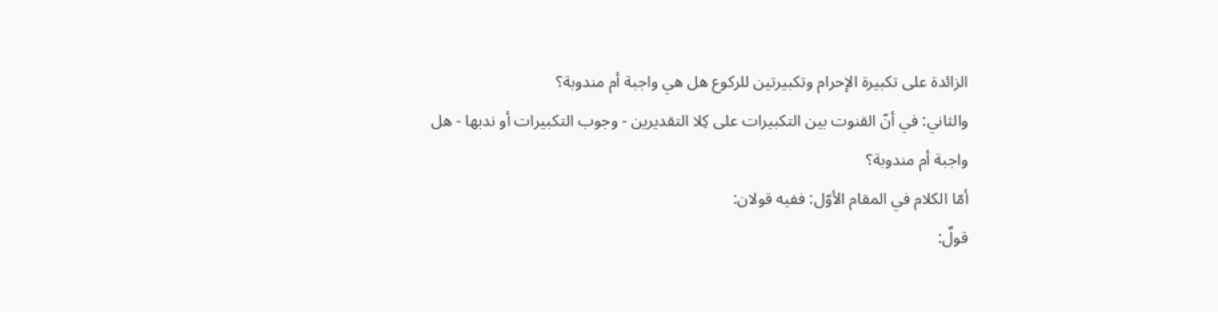الزائدة على تكبيرة الإحرام وتكبيرتين للركوع هل هي واجبة أم مندوبة؟
والثاني: في أنّ القنوت بين التكبيرات على كِلا التقديرين - وجوب التكبيرات أو ندبها - هل واجبة أم مندوبة؟
أمّا الكلام في المقام الأوّل: ففيه قولان:
قولٌ: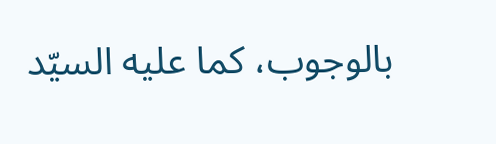بالوجوب، كما عليه السيّد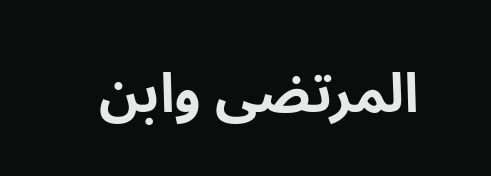المرتضى وابن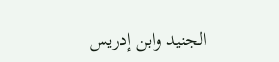الجنيد وابن إدريس